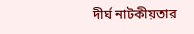দীর্ঘ নাটকীয়তার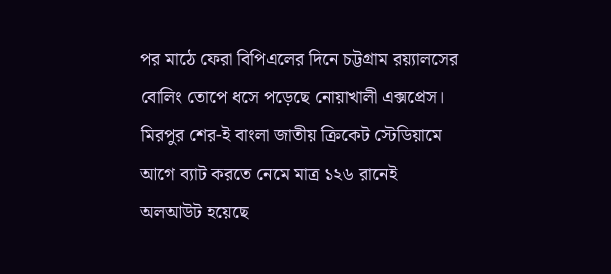পর মাঠে ফেরা বিপিএলের দিনে চট্টগ্রাম রয়্যালসের বোলিং তোপে ধসে পড়েছে নোয়াখালী এক্সপ্রেস। মিরপুর শের-ই বাংলা জাতীয় ক্রিকেট স্টেডিয়ামে আগে ব্যাট করতে নেমে মাত্র ১২৬ রানেই অলআউট হয়েছে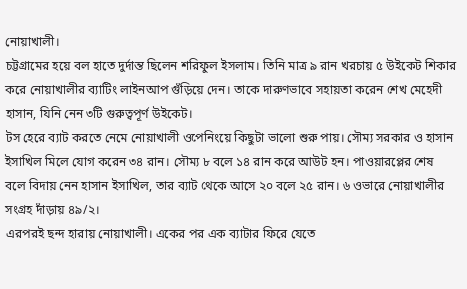নোয়াখালী।
চট্টগ্রামের হয়ে বল হাতে দুর্দান্ত ছিলেন শরিফুল ইসলাম। তিনি মাত্র ৯ রান খরচায় ৫ উইকেট শিকার করে নোয়াখালীর ব্যাটিং লাইনআপ গুঁড়িয়ে দেন। তাকে দারুণভাবে সহায়তা করেন শেখ মেহেদী হাসান, যিনি নেন ৩টি গুরুত্বপূর্ণ উইকেট।
টস হেরে ব্যাট করতে নেমে নোয়াখালী ওপেনিংয়ে কিছুটা ভালো শুরু পায়। সৌম্য সরকার ও হাসান ইসাখিল মিলে যোগ করেন ৩৪ রান। সৌম্য ৮ বলে ১৪ রান করে আউট হন। পাওয়ারপ্লের শেষ বলে বিদায় নেন হাসান ইসাখিল, তার ব্যাট থেকে আসে ২০ বলে ২৫ রান। ৬ ওভারে নোয়াখালীর সংগ্রহ দাঁড়ায় ৪৯/২।
এরপরই ছন্দ হারায় নোয়াখালী। একের পর এক ব্যাটার ফিরে যেতে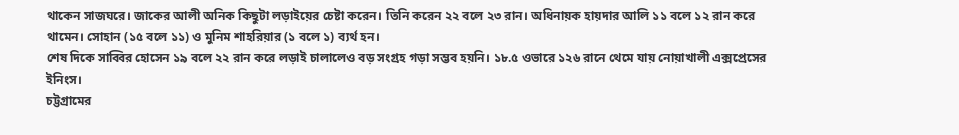থাকেন সাজঘরে। জাকের আলী অনিক কিছুটা লড়াইয়ের চেষ্টা করেন। তিনি করেন ২২ বলে ২৩ রান। অধিনায়ক হায়দার আলি ১১ বলে ১২ রান করে থামেন। সোহান (১৫ বলে ১১) ও মুনিম শাহরিয়ার (১ বলে ১) ব্যর্থ হন।
শেষ দিকে সাব্বির হোসেন ১৯ বলে ২২ রান করে লড়াই চালালেও বড় সংগ্রহ গড়া সম্ভব হয়নি। ১৮.৫ ওভারে ১২৬ রানে থেমে যায় নোয়াখালী এক্সপ্রেসের ইনিংস।
চট্টগ্রামের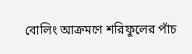বোলিং আক্রমণে শরিফুলের পাঁচ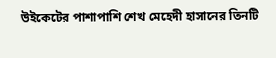উইকেটের পাশাপাশি শেখ মেহেদী হাসানের তিনটি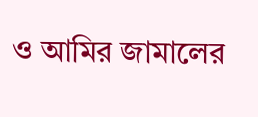ও আমির জামালের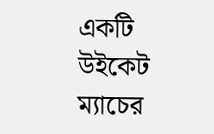একটি উইকেট ম্যাচের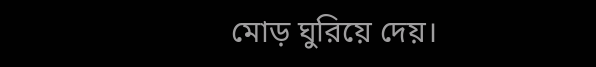মোড় ঘুরিয়ে দেয়।